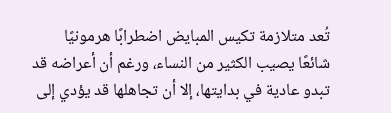تُعد متلازمة تكيس المبايض اضطرابًا هرمونيًا شائعًا يصيب الكثير من النساء، ورغم أن أعراضه قد تبدو عادية في بدايتها، إلا أن تجاهلها قد يؤدي إلى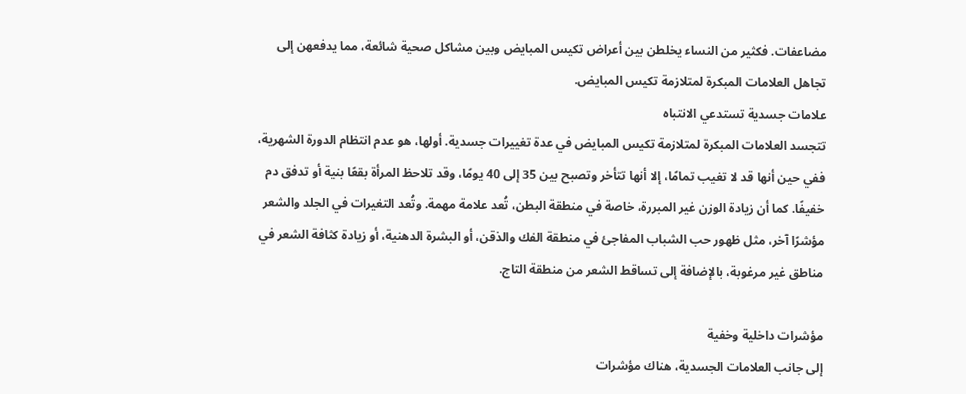مضاعفات. فكثير من النساء يخلطن بين أعراض تكيس المبايض وبين مشاكل صحية شائعة، مما يدفعهن إلى تجاهل العلامات المبكرة لمتلازمة تكيس المبايض.
علامات جسدية تستدعي الانتباه
تتجسد العلامات المبكرة لمتلازمة تكيس المبايض في عدة تغييرات جسدية. أولها، هو عدم انتظام الدورة الشهرية، ففي حين أنها قد لا تغيب تمامًا، إلا أنها تتأخر وتصبح بين 35 إلى 40 يومًا، وقد تلاحظ المرأة بقعًا بنية أو تدفق دم خفيفًا. كما أن زيادة الوزن غير المبررة، خاصة في منطقة البطن، تُعد علامة مهمة. وتُعد التغيرات في الجلد والشعر مؤشرًا آخر، مثل ظهور حب الشباب المفاجئ في منطقة الفك والذقن، أو البشرة الدهنية، أو زيادة كثافة الشعر في مناطق غير مرغوبة، بالإضافة إلى تساقط الشعر من منطقة التاج.

مؤشرات داخلية وخفية
إلى جانب العلامات الجسدية، هناك مؤشرات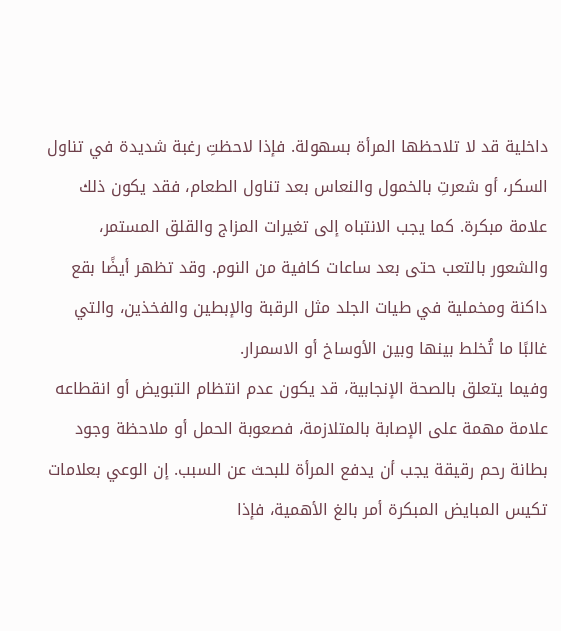داخلية قد لا تلاحظها المرأة بسهولة. فإذا لاحظتِ رغبة شديدة في تناول السكر، أو شعرتِ بالخمول والنعاس بعد تناول الطعام، فقد يكون ذلك علامة مبكرة. كما يجب الانتباه إلى تغيرات المزاج والقلق المستمر، والشعور بالتعب حتى بعد ساعات كافية من النوم. وقد تظهر أيضًا بقع داكنة ومخملية في طيات الجلد مثل الرقبة والإبطين والفخذين، والتي غالبًا ما تُخلط بينها وبين الأوساخ أو الاسمرار.
وفيما يتعلق بالصحة الإنجابية، قد يكون عدم انتظام التبويض أو انقطاعه علامة مهمة على الإصابة بالمتلازمة، فصعوبة الحمل أو ملاحظة وجود بطانة رحم رقيقة يجب أن يدفع المرأة للبحث عن السبب. إن الوعي بعلامات تكيس المبايض المبكرة أمر بالغ الأهمية، فإذا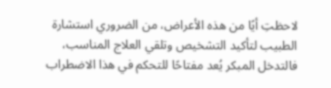لاحظتِ أيًا من هذه الأعراض، من الضروري استشارة الطبيب لتأكيد التشخيص وتلقي العلاج المناسب، فالتدخل المبكر يُعد مفتاحًا للتحكم في هذا الاضطراب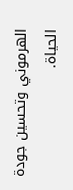الهرموني وتحسين جودة الحياة.